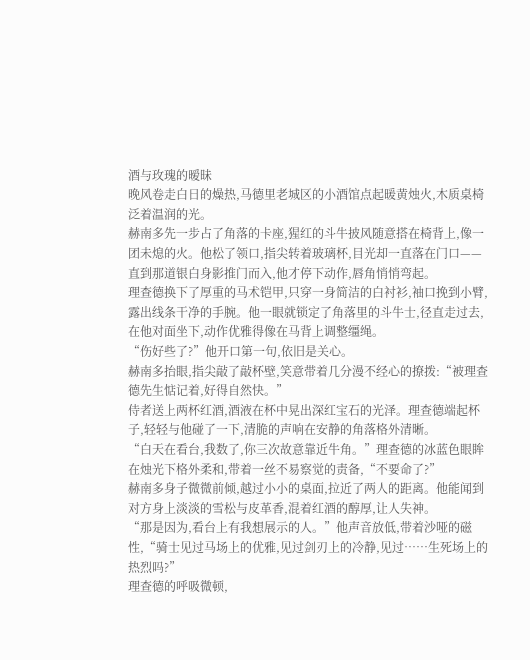酒与玫瑰的暧昧
晚风卷走白日的燥热,马德里老城区的小酒馆点起暖黄烛火,木质桌椅泛着温润的光。
赫南多先一步占了角落的卡座,猩红的斗牛披风随意搭在椅背上,像一团未熄的火。他松了领口,指尖转着玻璃杯,目光却一直落在门口——直到那道银白身影推门而入,他才停下动作,唇角悄悄弯起。
理查德换下了厚重的马术铠甲,只穿一身简洁的白衬衫,袖口挽到小臂,露出线条干净的手腕。他一眼就锁定了角落里的斗牛士,径直走过去,在他对面坐下,动作优雅得像在马背上调整缰绳。
“伤好些了?”他开口第一句,依旧是关心。
赫南多抬眼,指尖敲了敲杯壁,笑意带着几分漫不经心的撩拨:“被理查德先生惦记着,好得自然快。”
侍者送上两杯红酒,酒液在杯中晃出深红宝石的光泽。理查德端起杯子,轻轻与他碰了一下,清脆的声响在安静的角落格外清晰。
“白天在看台,我数了,你三次故意靠近牛角。”理查德的冰蓝色眼眸在烛光下格外柔和,带着一丝不易察觉的责备,“不要命了?”
赫南多身子微微前倾,越过小小的桌面,拉近了两人的距离。他能闻到对方身上淡淡的雪松与皮革香,混着红酒的醇厚,让人失神。
“那是因为,看台上有我想展示的人。”他声音放低,带着沙哑的磁性,“骑士见过马场上的优雅,见过剑刃上的冷静,见过……生死场上的热烈吗?”
理查德的呼吸微顿,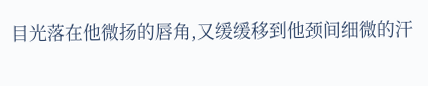目光落在他微扬的唇角,又缓缓移到他颈间细微的汗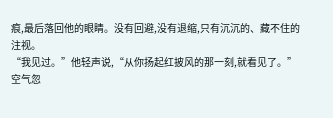痕,最后落回他的眼睛。没有回避,没有退缩,只有沉沉的、藏不住的注视。
“我见过。”他轻声说,“从你扬起红披风的那一刻,就看见了。”
空气忽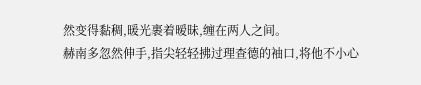然变得黏稠,暖光裹着暧昧,缠在两人之间。
赫南多忽然伸手,指尖轻轻拂过理查德的袖口,将他不小心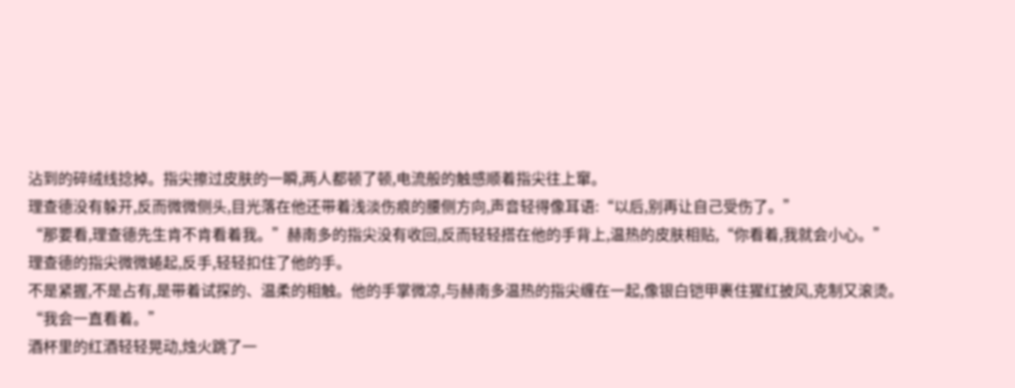沾到的碎绒线捻掉。指尖擦过皮肤的一瞬,两人都顿了顿,电流般的触感顺着指尖往上窜。
理查德没有躲开,反而微微侧头,目光落在他还带着浅淡伤痕的腰侧方向,声音轻得像耳语:“以后,别再让自己受伤了。”
“那要看,理查德先生肯不肯看着我。”赫南多的指尖没有收回,反而轻轻搭在他的手背上,温热的皮肤相贴,“你看着,我就会小心。”
理查德的指尖微微蜷起,反手,轻轻扣住了他的手。
不是紧握,不是占有,是带着试探的、温柔的相触。他的手掌微凉,与赫南多温热的指尖缠在一起,像银白铠甲裹住猩红披风,克制又滚烫。
“我会一直看着。”
酒杯里的红酒轻轻晃动,烛火跳了一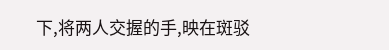下,将两人交握的手,映在斑驳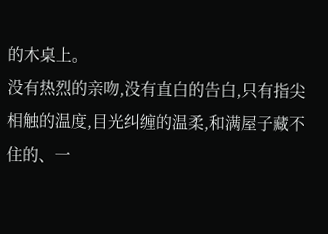的木桌上。
没有热烈的亲吻,没有直白的告白,只有指尖相触的温度,目光纠缠的温柔,和满屋子藏不住的、一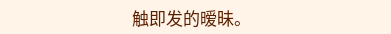触即发的暧昧。